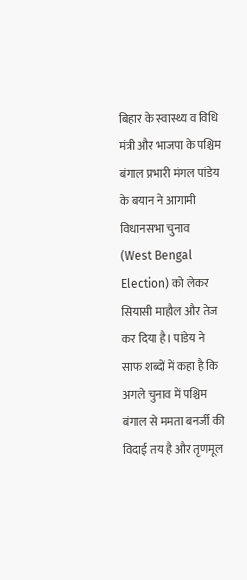बिहार के स्वास्थ्य व विधि मंत्री और भाजपा के पश्चिम बंगाल प्रभारी मंगल पांडेय के बयान ने आगामी विधानसभा चुनाव (West Bengal Election) को लेकर सियासी माहौल और तेज कर दिया है। पांडेय ने साफ शब्दों में कहा है कि अगले चुनाव में पश्चिम बंगाल से ममता बनर्जी की विदाई तय है और तृणमूल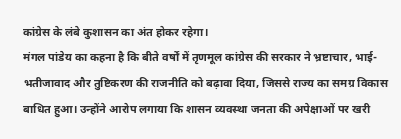कांग्रेस के लंबे कुशासन का अंत होकर रहेगा।
मंगल पांडेय का कहना है कि बीते वर्षों में तृणमूल कांग्रेस की सरकार ने भ्रष्टाचार, भाई-भतीजावाद और तुष्टिकरण की राजनीति को बढ़ावा दिया, जिससे राज्य का समग्र विकास बाधित हुआ। उन्होंने आरोप लगाया कि शासन व्यवस्था जनता की अपेक्षाओं पर खरी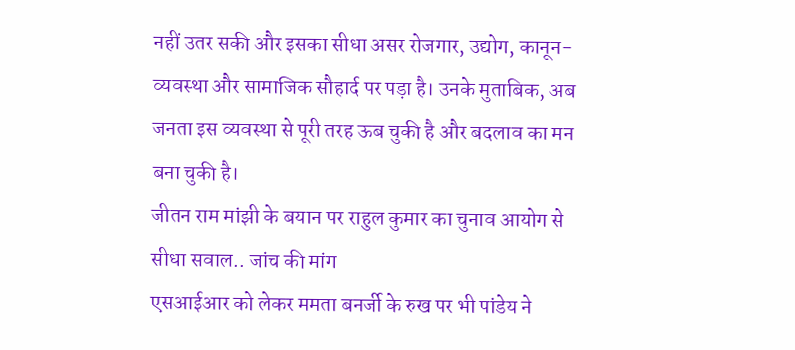नहीं उतर सकी और इसका सीधा असर रोजगार, उद्योग, कानून-व्यवस्था और सामाजिक सौहार्द पर पड़ा है। उनके मुताबिक, अब जनता इस व्यवस्था से पूरी तरह ऊब चुकी है और बदलाव का मन बना चुकी है।
जीतन राम मांझी के बयान पर राहुल कुमार का चुनाव आयोग से सीधा सवाल.. जांच की मांग
एसआईआर को लेकर ममता बनर्जी के रुख पर भी पांडेय ने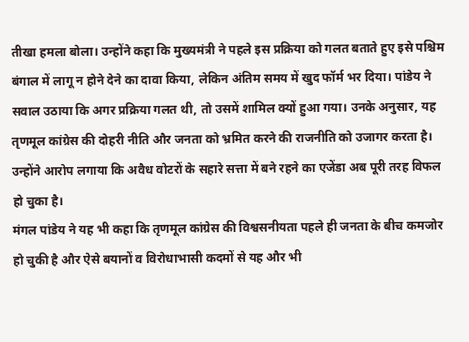तीखा हमला बोला। उन्होंने कहा कि मुख्यमंत्री ने पहले इस प्रक्रिया को गलत बताते हुए इसे पश्चिम बंगाल में लागू न होने देने का दावा किया, लेकिन अंतिम समय में खुद फॉर्म भर दिया। पांडेय ने सवाल उठाया कि अगर प्रक्रिया गलत थी, तो उसमें शामिल क्यों हुआ गया। उनके अनुसार, यह तृणमूल कांग्रेस की दोहरी नीति और जनता को भ्रमित करने की राजनीति को उजागर करता है। उन्होंने आरोप लगाया कि अवैध वोटरों के सहारे सत्ता में बने रहने का एजेंडा अब पूरी तरह विफल हो चुका है।
मंगल पांडेय ने यह भी कहा कि तृणमूल कांग्रेस की विश्वसनीयता पहले ही जनता के बीच कमजोर हो चुकी है और ऐसे बयानों व विरोधाभासी कदमों से यह और भी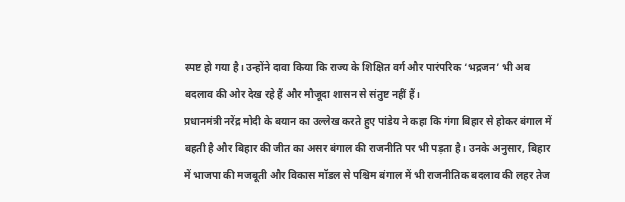स्पष्ट हो गया है। उन्होंने दावा किया कि राज्य के शिक्षित वर्ग और पारंपरिक ‘भद्रजन’ भी अब बदलाव की ओर देख रहे हैं और मौजूदा शासन से संतुष्ट नहीं हैं।
प्रधानमंत्री नरेंद्र मोदी के बयान का उल्लेख करते हुए पांडेय ने कहा कि गंगा बिहार से होकर बंगाल में बहती है और बिहार की जीत का असर बंगाल की राजनीति पर भी पड़ता है। उनके अनुसार, बिहार में भाजपा की मजबूती और विकास मॉडल से पश्चिम बंगाल में भी राजनीतिक बदलाव की लहर तेज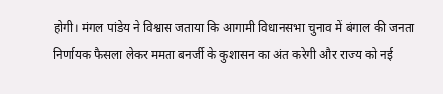होगी। मंगल पांडेय ने विश्वास जताया कि आगामी विधानसभा चुनाव में बंगाल की जनता निर्णायक फैसला लेकर ममता बनर्जी के कुशासन का अंत करेगी और राज्य को नई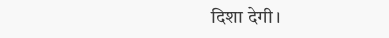दिशा देगी।